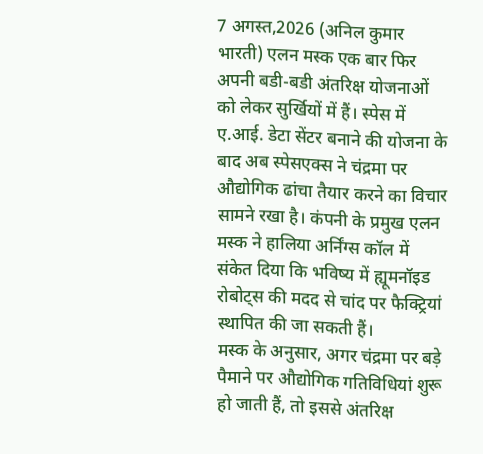7 अगस्त,2026 (अनिल कुमार भारती) एलन मस्क एक बार फिर अपनी बडी-बडी अंतरिक्ष योजनाओं को लेकर सुर्खियों में हैं। स्पेस में ए.आई. डेटा सेंटर बनाने की योजना के बाद अब स्पेसएक्स ने चंद्रमा पर औद्योगिक ढांचा तैयार करने का विचार सामने रखा है। कंपनी के प्रमुख एलन मस्क ने हालिया अर्निंग्स कॉल में संकेत दिया कि भविष्य में ह्यूमनॉइड रोबोट्स की मदद से चांद पर फैक्ट्रियां स्थापित की जा सकती हैं।
मस्क के अनुसार, अगर चंद्रमा पर बड़े पैमाने पर औद्योगिक गतिविधियां शुरू हो जाती हैं, तो इससे अंतरिक्ष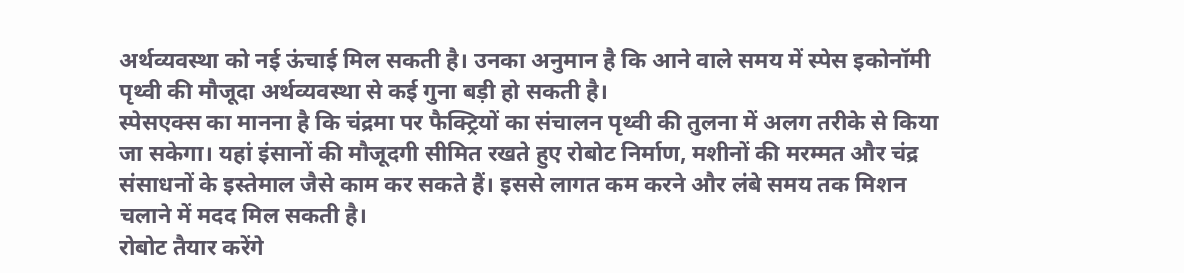अर्थव्यवस्था को नई ऊंचाई मिल सकती है। उनका अनुमान है कि आने वाले समय में स्पेस इकोनॉमी पृथ्वी की मौजूदा अर्थव्यवस्था से कई गुना बड़ी हो सकती है।
स्पेसएक्स का मानना है कि चंद्रमा पर फैक्ट्रियों का संचालन पृथ्वी की तुलना में अलग तरीके से किया जा सकेगा। यहां इंसानों की मौजूदगी सीमित रखते हुए रोबोट निर्माण, मशीनों की मरम्मत और चंद्र संसाधनों के इस्तेमाल जैसे काम कर सकते हैं। इससे लागत कम करने और लंबे समय तक मिशन चलाने में मदद मिल सकती है।
रोबोट तैयार करेंगे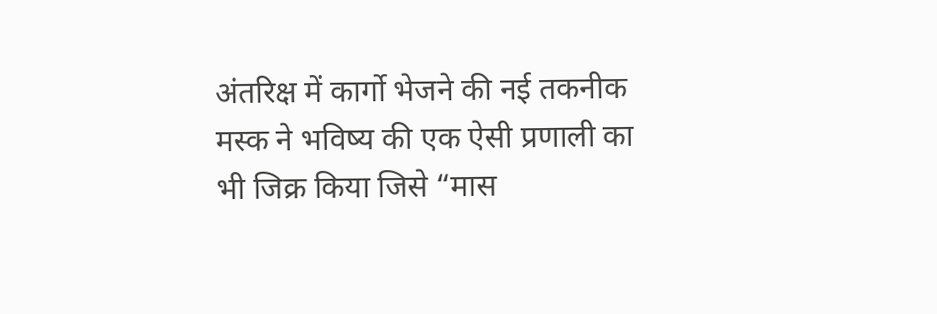अंतरिक्ष में कार्गो भेजने की नई तकनीक
मस्क ने भविष्य की एक ऐसी प्रणाली का भी जिक्र किया जिसे “मास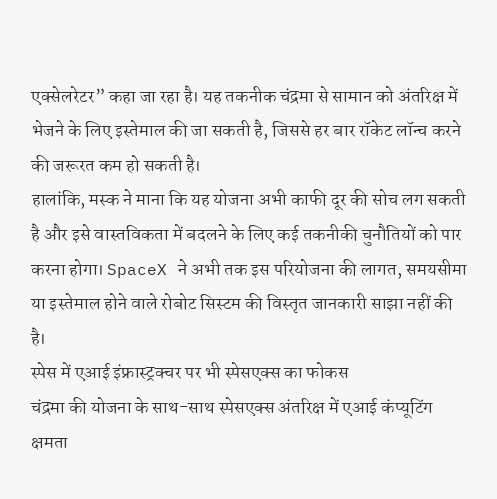एक्सेलरेटर” कहा जा रहा है। यह तकनीक चंद्रमा से सामान को अंतरिक्ष में भेजने के लिए इस्तेमाल की जा सकती है, जिससे हर बार रॉकेट लॉन्च करने की जरूरत कम हो सकती है।
हालांकि, मस्क ने माना कि यह योजना अभी काफी दूर की सोच लग सकती है और इसे वास्तविकता में बदलने के लिए कई तकनीकी चुनौतियों को पार करना होगा। SpaceX ने अभी तक इस परियोजना की लागत, समयसीमा या इस्तेमाल होने वाले रोबोट सिस्टम की विस्तृत जानकारी साझा नहीं की है।
स्पेस में एआई इंफ्रास्ट्रक्चर पर भी स्पेसएक्स का फोकस
चंद्रमा की योजना के साथ-साथ स्पेसएक्स अंतरिक्ष में एआई कंप्यूटिंग क्षमता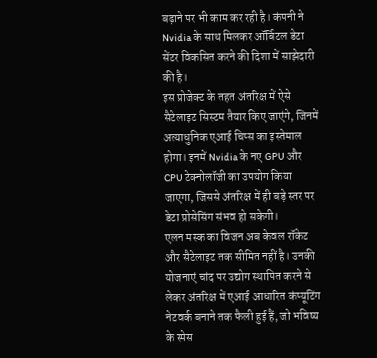बढ़ाने पर भी काम कर रही है। कंपनी ने Nvidia के साथ मिलकर ऑर्बिटल डेटा सेंटर विकसित करने की दिशा में साझेदारी की है।
इस प्रोजेक्ट के तहत अंतरिक्ष में ऐसे सैटेलाइट सिस्टम तैयार किए जाएंगे, जिनमें अत्याधुनिक एआई चिप्स का इस्तेमाल होगा। इनमें Nvidia के नए GPU और CPU टेक्नोलॉजी का उपयोग किया जाएगा, जिससे अंतरिक्ष में ही बड़े स्तर पर डेटा प्रोसेसिंग संभव हो सकेगी।
एलन मस्क का विजन अब केवल रॉकेट और सैटेलाइट तक सीमित नहीं है। उनकी योजनाएं चांद पर उद्योग स्थापित करने से लेकर अंतरिक्ष में एआई आधारित कंप्यूटिंग नेटवर्क बनाने तक फैली हुई हैं, जो भविष्य के स्पेस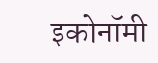इकोनॉमी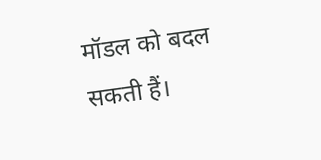मॉडल को बदल सकती हैं।